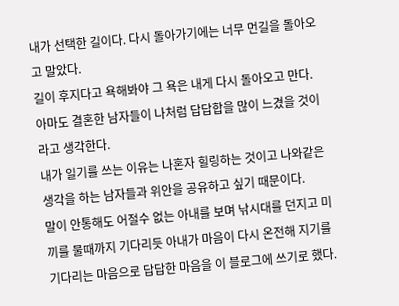내가 선택한 길이다. 다시 돌아가기에는 너무 먼길을 돌아오고 말았다.
길이 후지다고 욕해봐야 그 욕은 내게 다시 돌아오고 만다.
아마도 결혼한 남자들이 나처럼 답답합을 많이 느겼을 것이라고 생각한다.
내가 일기를 쓰는 이유는 나혼자 힐링하는 것이고 나와같은 생각을 하는 남자들과 위안을 공유하고 싶기 때문이다.
말이 안통해도 어절수 없는 아내를 보며 낚시대를 던지고 미끼를 물때까지 기다리듯 아내가 마음이 다시 온전해 지기를 기다리는 마음으로 답답한 마음을 이 블로그에 쓰기로 했다.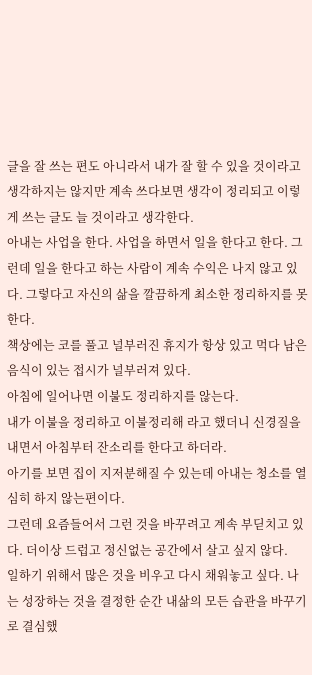글을 잘 쓰는 편도 아니라서 내가 잘 할 수 있을 것이라고 생각하지는 않지만 계속 쓰다보면 생각이 정리되고 이렇게 쓰는 글도 늘 것이라고 생각한다.
아내는 사업을 한다. 사업을 하면서 일을 한다고 한다. 그런데 일을 한다고 하는 사람이 계속 수익은 나지 않고 있다. 그렇다고 자신의 삶을 깔끔하게 최소한 정리하지를 못한다.
책상에는 코를 풀고 널부러진 휴지가 항상 있고 먹다 남은 음식이 있는 접시가 널부러져 있다.
아침에 일어나면 이불도 정리하지를 않는다.
내가 이불을 정리하고 이불정리해 라고 했더니 신경질을 내면서 아침부터 잔소리를 한다고 하더라.
아기를 보면 집이 지저분해질 수 있는데 아내는 청소를 열심히 하지 않는편이다.
그런데 요즘들어서 그런 것을 바꾸려고 계속 부딛치고 있다. 더이상 드럽고 정신없는 공간에서 살고 싶지 않다.
일하기 위해서 많은 것을 비우고 다시 채워놓고 싶다. 나는 성장하는 것을 결정한 순간 내삶의 모든 습관을 바꾸기로 결심했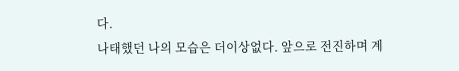다.
나태했던 나의 모습은 더이상없다. 앞으로 전진하며 계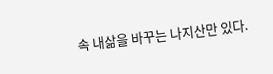속 내삶을 바꾸는 나지산만 있다.